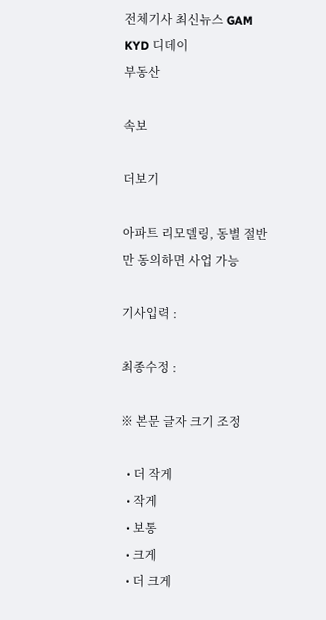전체기사 최신뉴스 GAM
KYD 디데이
부동산

속보

더보기

아파트 리모델링, 동별 절반만 동의하면 사업 가능

기사입력 :

최종수정 :

※ 본문 글자 크기 조정

  • 더 작게
  • 작게
  • 보통
  • 크게
  • 더 크게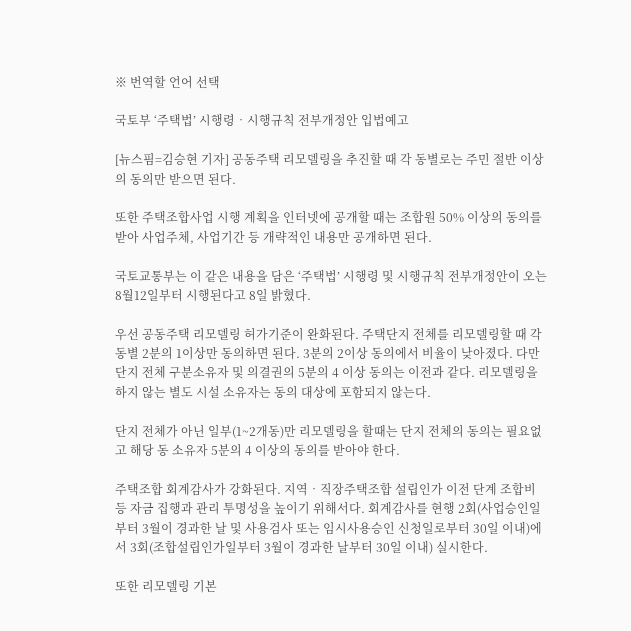※ 번역할 언어 선택

국토부 ‘주택법’ 시행령‧시행규칙 전부개정안 입법예고

[뉴스핌=김승현 기자] 공동주택 리모델링을 추진할 때 각 동별로는 주민 절반 이상의 동의만 받으면 된다.

또한 주택조합사업 시행 계획을 인터넷에 공개할 때는 조합원 50% 이상의 동의를 받아 사업주체, 사업기간 등 개략적인 내용만 공개하면 된다.

국토교통부는 이 같은 내용을 담은 ‘주택법’ 시행령 및 시행규칙 전부개정안이 오는 8월12일부터 시행된다고 8일 밝혔다.

우선 공동주택 리모델링 허가기준이 완화된다. 주택단지 전체를 리모델링할 때 각 동별 2분의 1이상만 동의하면 된다. 3분의 2이상 동의에서 비율이 낮아졌다. 다만 단지 전체 구분소유자 및 의결권의 5분의 4 이상 동의는 이전과 같다. 리모델링을 하지 않는 별도 시설 소유자는 동의 대상에 포함되지 않는다.

단지 전체가 아닌 일부(1~2개동)만 리모델링을 할때는 단지 전체의 동의는 필요없고 해당 동 소유자 5분의 4 이상의 동의를 받아야 한다.

주택조합 회계감사가 강화된다. 지역‧직장주택조합 설립인가 이전 단계 조합비 등 자금 집행과 관리 투명성을 높이기 위해서다. 회계감사를 현행 2회(사업승인일부터 3월이 경과한 날 및 사용검사 또는 임시사용승인 신청일로부터 30일 이내)에서 3회(조합설립인가일부터 3월이 경과한 날부터 30일 이내) 실시한다.

또한 리모델링 기본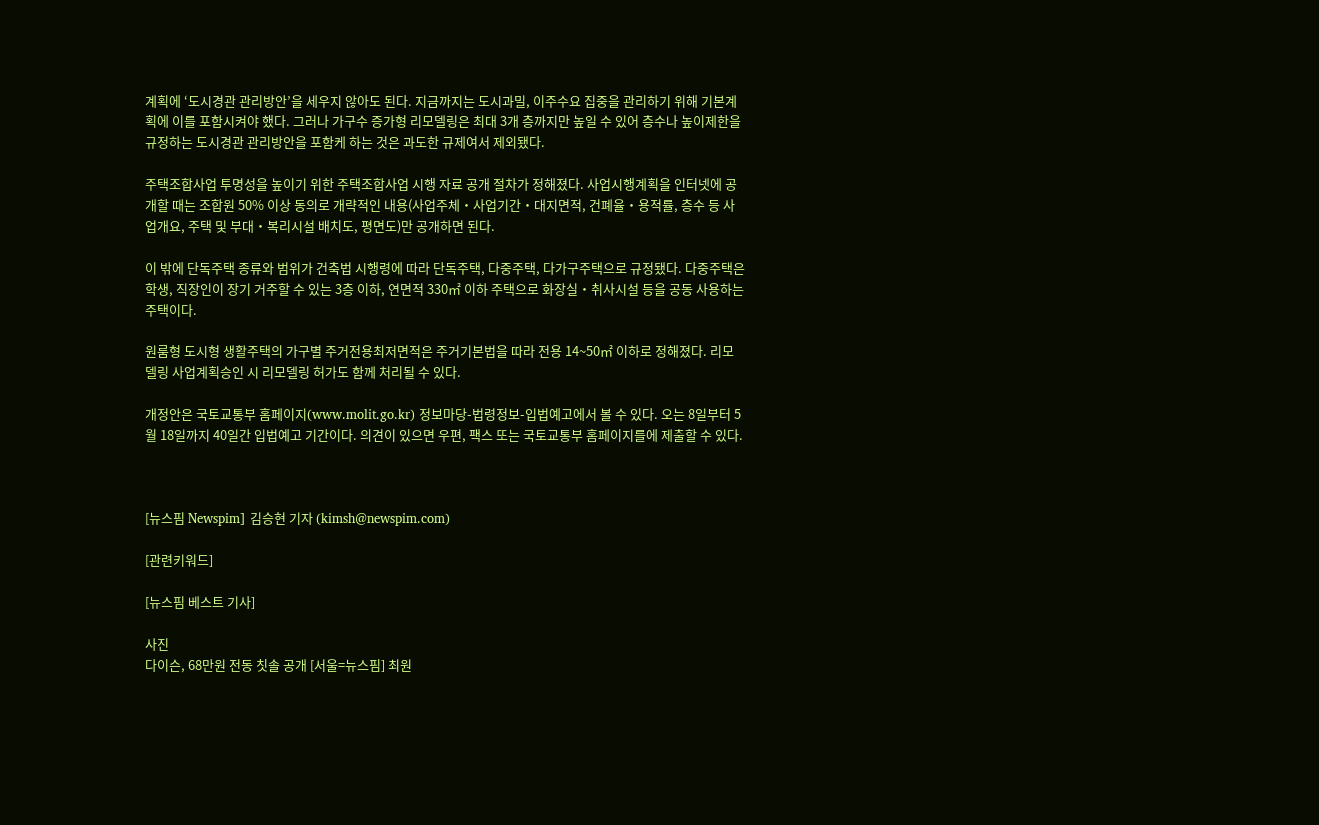계획에 ‘도시경관 관리방안’을 세우지 않아도 된다. 지금까지는 도시과밀, 이주수요 집중을 관리하기 위해 기본계획에 이를 포함시켜야 했다. 그러나 가구수 증가형 리모델링은 최대 3개 층까지만 높일 수 있어 층수나 높이제한을 규정하는 도시경관 관리방안을 포함케 하는 것은 과도한 규제여서 제외됐다.

주택조합사업 투명성을 높이기 위한 주택조합사업 시행 자료 공개 절차가 정해졌다. 사업시행계획을 인터넷에 공개할 때는 조합원 50% 이상 동의로 개략적인 내용(사업주체・사업기간・대지면적, 건폐율・용적률, 층수 등 사업개요, 주택 및 부대・복리시설 배치도, 평면도)만 공개하면 된다.

이 밖에 단독주택 종류와 범위가 건축법 시행령에 따라 단독주택, 다중주택, 다가구주택으로 규정됐다. 다중주택은 학생, 직장인이 장기 거주할 수 있는 3층 이하, 연면적 330㎡ 이하 주택으로 화장실・취사시설 등을 공동 사용하는 주택이다.

원룸형 도시형 생활주택의 가구별 주거전용최저면적은 주거기본법을 따라 전용 14~50㎡ 이하로 정해졌다. 리모델링 사업계획승인 시 리모델링 허가도 함께 처리될 수 있다.

개정안은 국토교통부 홈페이지(www.molit.go.kr) 정보마당-법령정보-입법예고에서 볼 수 있다. 오는 8일부터 5월 18일까지 40일간 입법예고 기간이다. 의견이 있으면 우편, 팩스 또는 국토교통부 홈페이지를에 제출할 수 있다.



[뉴스핌 Newspim] 김승현 기자 (kimsh@newspim.com)

[관련키워드]

[뉴스핌 베스트 기사]

사진
다이슨, 68만원 전동 칫솔 공개 [서울=뉴스핌] 최원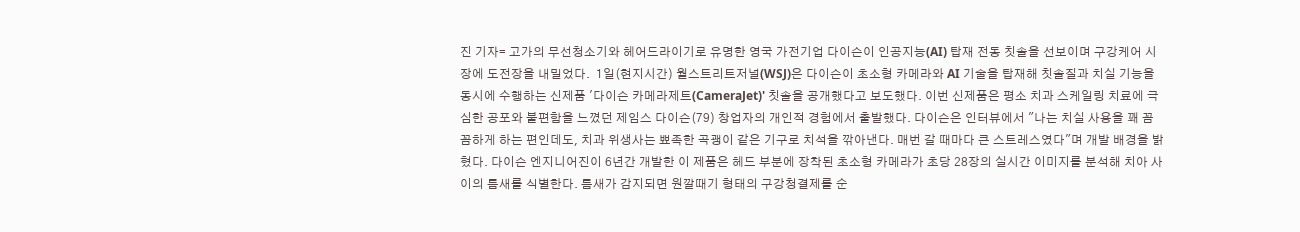진 기자= 고가의 무선청소기와 헤어드라이기로 유명한 영국 가전기업 다이슨이 인공지능(AI) 탑재 전동 칫솔을 선보이며 구강케어 시장에 도전장을 내밀었다.  1일(현지시간) 월스트리트저널(WSJ)은 다이슨이 초소형 카메라와 AI 기술을 탑재해 칫솔질과 치실 기능을 동시에 수행하는 신제품 '다이슨 카메라제트(CameraJet)' 칫솔을 공개했다고 보도했다. 이번 신제품은 평소 치과 스케일링 치료에 극심한 공포와 불편함을 느꼈던 제임스 다이슨(79) 창업자의 개인적 경험에서 출발했다. 다이슨은 인터뷰에서 "나는 치실 사용을 꽤 꼼꼼하게 하는 편인데도, 치과 위생사는 뾰족한 곡괭이 같은 기구로 치석을 깎아낸다. 매번 갈 때마다 큰 스트레스였다"며 개발 배경을 밝혔다. 다이슨 엔지니어진이 6년간 개발한 이 제품은 헤드 부분에 장착된 초소형 카메라가 초당 28장의 실시간 이미지를 분석해 치아 사이의 틈새를 식별한다. 틈새가 감지되면 원깔때기 형태의 구강청결제를 순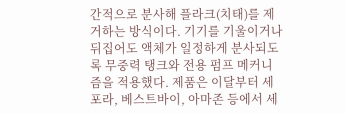간적으로 분사해 플라크(치태)를 제거하는 방식이다. 기기를 기울이거나 뒤집어도 액체가 일정하게 분사되도록 무중력 탱크와 전용 펌프 메커니즘을 적용했다. 제품은 이달부터 세포라, 베스트바이, 아마존 등에서 세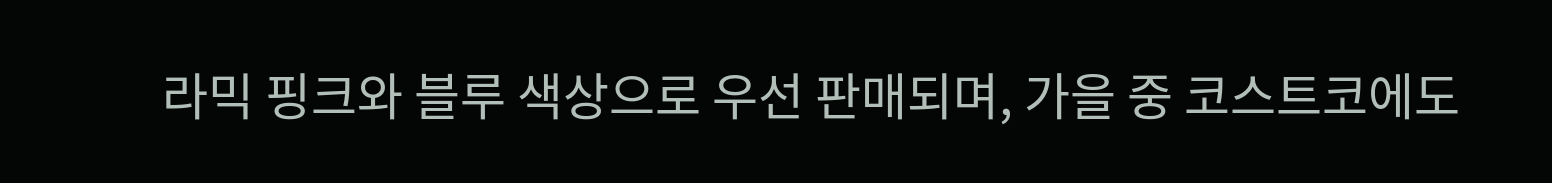라믹 핑크와 블루 색상으로 우선 판매되며, 가을 중 코스트코에도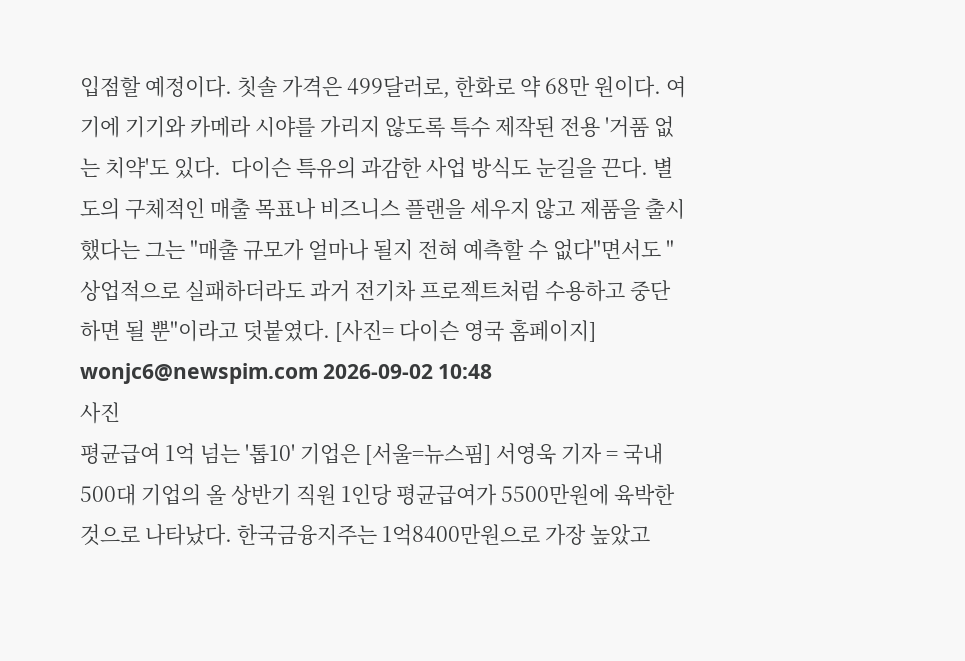입점할 예정이다. 칫솔 가격은 499달러로, 한화로 약 68만 원이다. 여기에 기기와 카메라 시야를 가리지 않도록 특수 제작된 전용 '거품 없는 치약'도 있다.  다이슨 특유의 과감한 사업 방식도 눈길을 끈다. 별도의 구체적인 매출 목표나 비즈니스 플랜을 세우지 않고 제품을 출시했다는 그는 "매출 규모가 얼마나 될지 전혀 예측할 수 없다"면서도 "상업적으로 실패하더라도 과거 전기차 프로젝트처럼 수용하고 중단하면 될 뿐"이라고 덧붙였다. [사진= 다이슨 영국 홈페이지] wonjc6@newspim.com 2026-09-02 10:48
사진
평균급여 1억 넘는 '톱10' 기업은 [서울=뉴스핌] 서영욱 기자 = 국내 500대 기업의 올 상반기 직원 1인당 평균급여가 5500만원에 육박한 것으로 나타났다. 한국금융지주는 1억8400만원으로 가장 높았고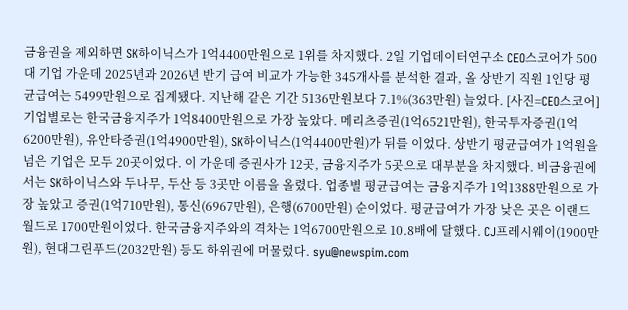금융권을 제외하면 SK하이닉스가 1억4400만원으로 1위를 차지했다. 2일 기업데이터연구소 CEO스코어가 500대 기업 가운데 2025년과 2026년 반기 급여 비교가 가능한 345개사를 분석한 결과, 올 상반기 직원 1인당 평균급여는 5499만원으로 집계됐다. 지난해 같은 기간 5136만원보다 7.1%(363만원) 늘었다. [사진=CEO스코어] 기업별로는 한국금융지주가 1억8400만원으로 가장 높았다. 메리츠증권(1억6521만원), 한국투자증권(1억6200만원), 유안타증권(1억4900만원), SK하이닉스(1억4400만원)가 뒤를 이었다. 상반기 평균급여가 1억원을 넘은 기업은 모두 20곳이었다. 이 가운데 증권사가 12곳, 금융지주가 5곳으로 대부분을 차지했다. 비금융권에서는 SK하이닉스와 두나무, 두산 등 3곳만 이름을 올렸다. 업종별 평균급여는 금융지주가 1억1388만원으로 가장 높았고 증권(1억710만원), 통신(6967만원), 은행(6700만원) 순이었다. 평균급여가 가장 낮은 곳은 이랜드월드로 1700만원이었다. 한국금융지주와의 격차는 1억6700만원으로 10.8배에 달했다. CJ프레시웨이(1900만원), 현대그린푸드(2032만원) 등도 하위권에 머물렀다. syu@newspim.com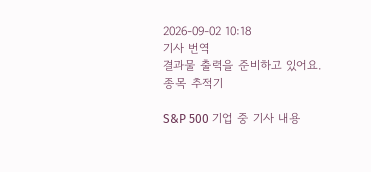2026-09-02 10:18
기사 번역
결과물 출력을 준비하고 있어요.
종목 추적기

S&P 500 기업 중 기사 내용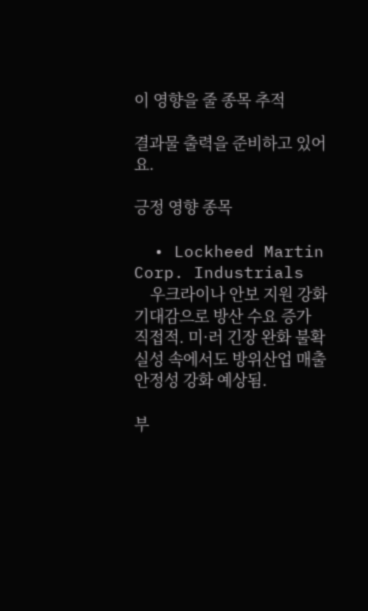이 영향을 줄 종목 추적

결과물 출력을 준비하고 있어요.

긍정 영향 종목

  • Lockheed Martin Corp. Industrials
    우크라이나 안보 지원 강화 기대감으로 방산 수요 증가 직접적. 미·러 긴장 완화 불확실성 속에서도 방위산업 매출 안정성 강화 예상됨.

부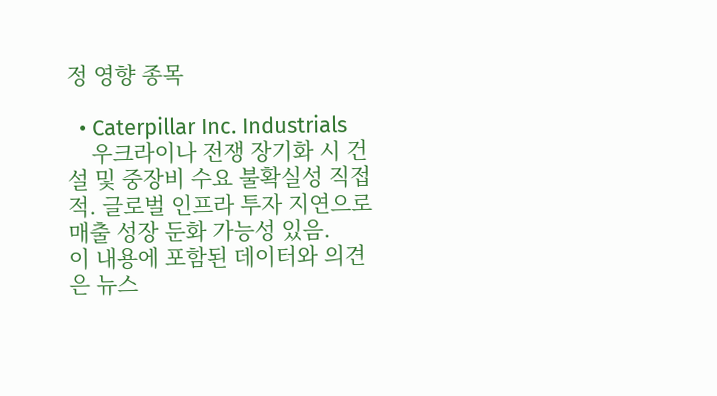정 영향 종목

  • Caterpillar Inc. Industrials
    우크라이나 전쟁 장기화 시 건설 및 중장비 수요 불확실성 직접적. 글로벌 인프라 투자 지연으로 매출 성장 둔화 가능성 있음.
이 내용에 포함된 데이터와 의견은 뉴스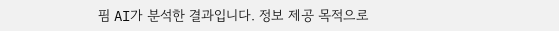핌 AI가 분석한 결과입니다. 정보 제공 목적으로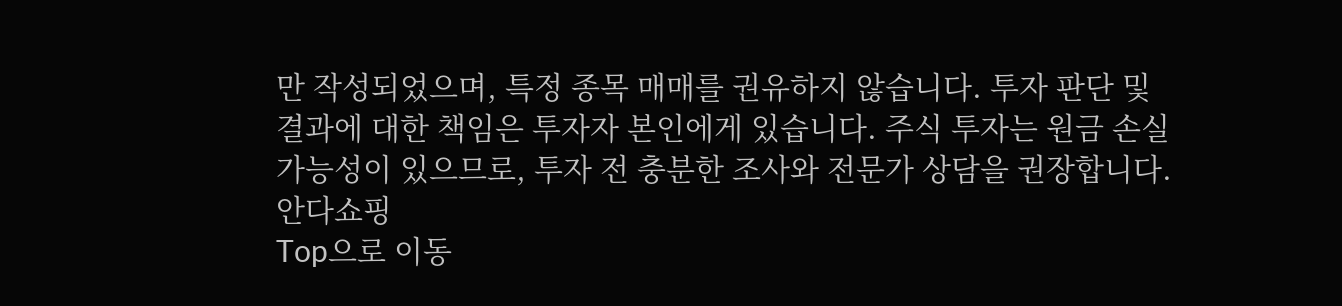만 작성되었으며, 특정 종목 매매를 권유하지 않습니다. 투자 판단 및 결과에 대한 책임은 투자자 본인에게 있습니다. 주식 투자는 원금 손실 가능성이 있으므로, 투자 전 충분한 조사와 전문가 상담을 권장합니다.
안다쇼핑
Top으로 이동